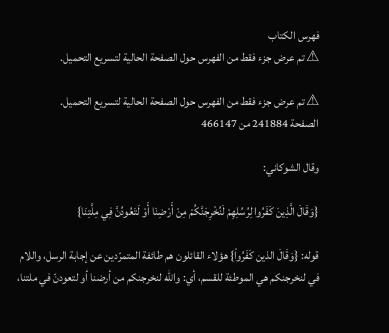فهرس الكتاب
⚠ تم عرض جزء فقط من الفهرس حول الصفحة الحالية لتسريع التحميل.

⚠ تم عرض جزء فقط من الفهرس حول الصفحة الحالية لتسريع التحميل.
الصفحة 241884 من 466147

وقال الشوكاني:

{وَقَالَ الَّذِينَ كَفَرُوا لِرُسُلِهِمْ لَنُخْرِجَنَّكُمْ مِنْ أَرْضِنَا أَوْ لَتَعُودُنَّ فِي مِلَّتِنَا}

قوله: {وَقَالَ الذين كَفَرُواْ} هؤلاء القائلون هم طائفة المتمرّدين عن إجابة الرسل، واللام في لنخرجنكم هي الموطئة للقسم، أي: والله لنخرجنكم من أرضنا أو لتعودنّ في ملتنا،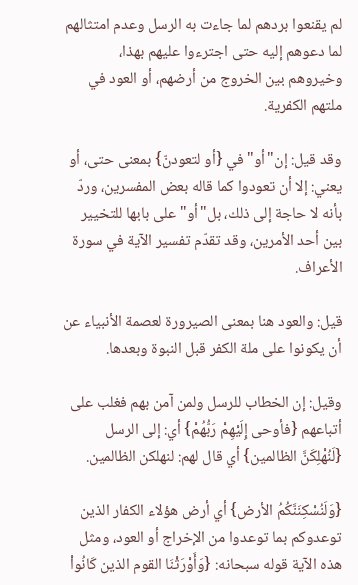لم يقنعوا بردهم لما جاءت به الرسل وعدم امتثالهم لما دعوهم إليه حتى اجترءوا عليهم بهذا، وخيروهم بين الخروج من أرضهم، أو العود في ملتهم الكفرية.

وقد قيل: إن"أو"في {أو لتعودنّ} بمعنى حتى، أو يعني: إلا أن تعودوا كما قاله بعض المفسرين، وردّ بأنه لا حاجة إلى ذلك، بل"أو"على بابها للتخيير بين أحد الأمرين، وقد تقدّم تفسير الآية في سورة الأعراف.

قيل: والعود هنا بمعنى الصيرورة لعصمة الأنبياء عن أن يكونوا على ملة الكفر قبل النبوة وبعدها.

وقيل: إن الخطاب للرسل ولمن آمن بهم فغلب على أتباعهم {فأوحى إِلَيْهِمْ رَبُّهُمْ} أي: إلى الرسل {لَنُهْلِكَنَّ الظالمين} أي قال لهم: لنهلكن الظالمين.

{وَلَنُسْكِنَنَّكُمُ الأرض} أي أرض هؤلاء الكفار الذين توعدوكم بما توعدوا من الإخراج أو العود، ومثل هذه الآية قوله سبحانه: {وَأَوْرَثْنَا القوم الذين كَانُواْ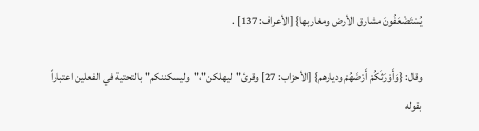يُسْتَضْعَفُونَ مشارق الأرض ومغاربها} [الأعراف: 137] .

وقال: {وَأَوْرَثَكُمْ أَرْضَهُمْ وديارهم} [الأحزاب: 27] وقرئ"ليهلكن"،"وليسكننكم"بالتحتية في الفعلين اعتباراً بقوله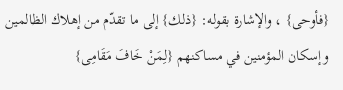{فأوحى} ، والإشارة بقوله: {ذلك} إلى ما تقدّم من إهلاك الظالمين وإسكان المؤمنين في مساكنهم {لِمَنْ خَافَ مَقَامِى}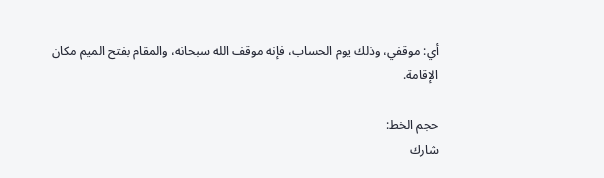أي: موقفي، وذلك يوم الحساب، فإنه موقف الله سبحانه، والمقام بفتح الميم مكان الإقامة.

حجم الخط:
شارك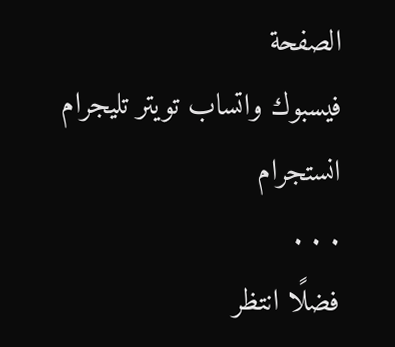الصفحة
فيسبوك واتساب تويتر تليجرام انستجرام
. . .
فضلًا انتظر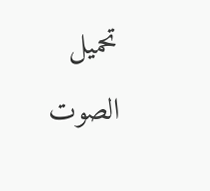تحميل الصوت